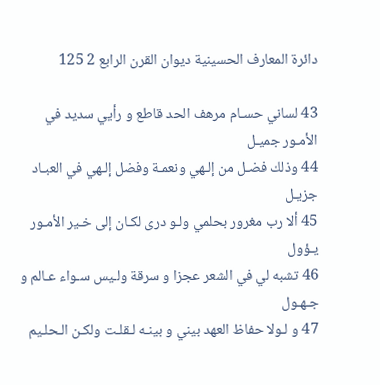دائرة المعارف الحسينية ديوان القرن الرابع 2 125

43 لساني حسـام مرهف الحد قاطع و رأيي سديد في الأمـور جميـل
44 وذلك فضـل من إلـهي ونعمـة وفضل إلـهي في العبـاد جزيـل
45 ألا رب مغرور بحلمي ولـو درى لكـان إلى خـير الأمـور يـؤول
46 تشبه لي في الشعر عجزا و سرقة ولـيس سـواء عـالم و جـهـول
47 و لـولا حفاظ العهد بيني و بينـه لـقلـت ولكـن الـحلـيم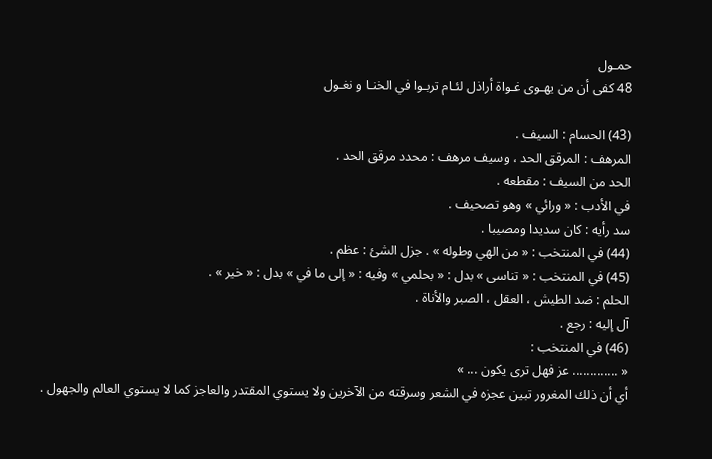حمـول
48 كفى أن من يهـوى غـواة أراذل لئـام تربـوا في الخنـا و نغـول

(43) الحسام : السيف .
المرهف : المرقق الحد ، وسيف مرهف : محدد مرقق الحد .
الحد من السيف : مقطعه .
في الأدب : « ورائي » وهو تصحيف .
سد رأيه : كان سديدا ومصيبا .
(44) في المنتخب : « من الهي وطوله » . جزل الشئ : عظم .
(45) في المنتخب : « تناسى » بدل : « بحلمي » وفيه : « إلى ما في » بدل : « خير » .
الحلم : ضد الطيش ، العقل ، الصبر والأناة .
آل إليه : رجع .
(46) في المنتخب :
« ............. عز فهل ترى يكون ... »
أي أن ذلك المغرور تبين عجزه في الشعر وسرقته من الآخرين ولا يستوي المقتدر والعاجز كما لا يستوي العالم والجهول .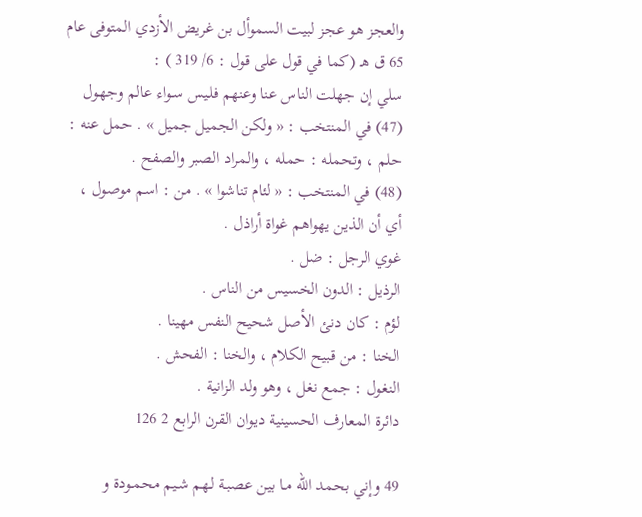والعجز هو عجز لبيت السموأل بن غريض الأزدي المتوفى عام 65 ق هـ (كما في قول على قول : 6/ 319 ) :
سلي إن جهلت الناس عنا وعنهم فلـيس سـواء عالم وجهـول
(47) في المنتخب : « ولكن الجميل جميل » . حمل عنه : حلم ، وتحمله : حمله ، والمراد الصبر والصفح .
(48) في المنتخب : « لئام تناشوا » . من : اسم موصول ، أي أن الذين يهواهم غواة أراذل .
غوي الرجل : ضل .
الرذيل : الدون الخسيس من الناس .
لؤم : كان دنئ الأصل شحيح النفس مهينا .
الخنا : من قبيح الكلام ، والخنا : الفحش .
النغول : جمع نغل ، وهو ولد الزانية .
دائرة المعارف الحسينية ديوان القرن الرابع 2 126

49 وإني بحمد الله مـا بين عصبـة لـهم شـيم محمـودة و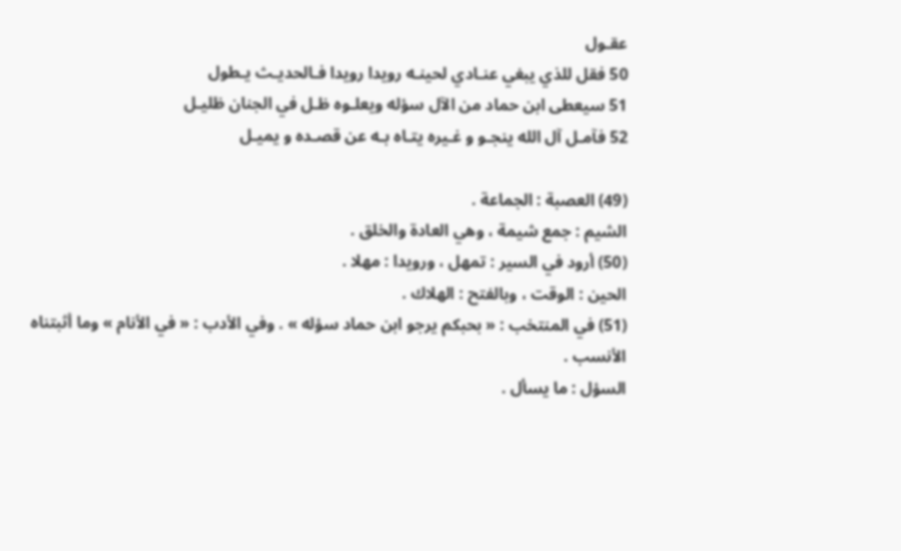عقـول
50 فقل للذي يبغي عنـادي لحينـه رويدا رويدا فـالحديـث يـطول
51 سيعطى ابن حماد من الآل سؤله ويعلـوه ظـل في الجنان ظليـل
52 فآمـل آل الله ينجـو و غـيره يتـاه بـه عن قصـده و يميـل

(49) العصبة : الجماعة .
الشيم : جمع شيمة ، وهي العادة والخلق .
(50) أرود في السير : تمهل ، ورويدا : مهلا .
الحين : الوقت ، وبالفتح : الهلاك .
(51) في المنتخب : « بحبكم يرجو ابن حماد سؤله » . وفي الأدب : « في الأنام » وما أثبتناه الأنسب .
السؤل : ما يسأل .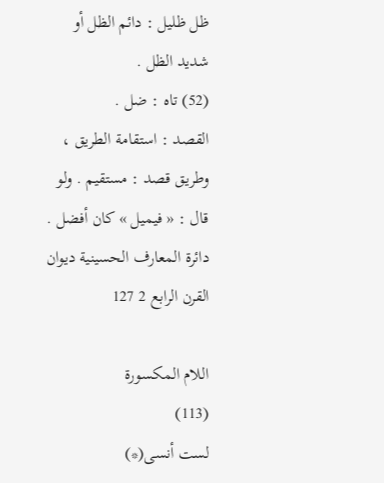ظل ظليل : دائم الظل أو شديد الظل .
(52) تاه : ضل .
القصد : استقامة الطريق ، وطريق قصد : مستقيم . ولو قال : « فيميل » كان أفضل .
دائرة المعارف الحسينية ديوان القرن الرابع 2 127

اللام المكسورة
(113)
لست أنسى(*)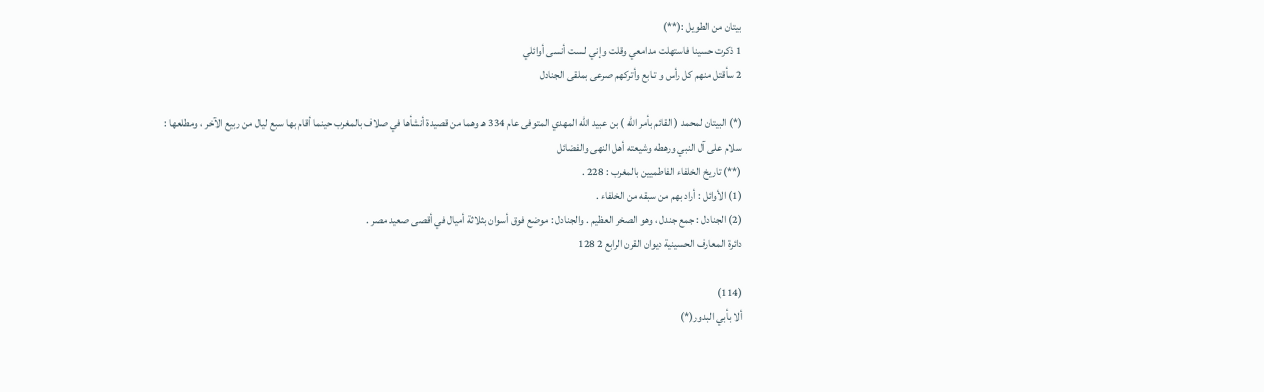بيتان من الطويل :(**)
1 ذكرت حسينا فاستهلت مدامعي وقلت وإني لـست أنسى أوائلي
2 سأقتل منهم كل رأس و تـابع وأتركهم صرعى بملقى الجنادل

(*) البيتان لمحمد ( القائم بأمر الله ) بن عبيد الله المهدي المتوفى عام 334 هـ وهما من قصيدة أنشأها في صلاف بالمغرب حينما أقام بها سبع ليال من ربيع الآخر ، ومطلعها :
سلام على آل النبي ورهطه وشيعته أهل النهى والفضائل
(**) تاريخ الخلفاء الفاطميين بالمغرب : 228 .
(1) الأوائل : أراد بهم من سبقه من الخلفاء .
(2) الجنادل : جمع جندل ، وهو الصخر العظيم . والجنادل : موضع فوق أسوان بثلاثة أميال في أقصى صعيد مصر .
دائرة المعارف الحسينية ديوان القرن الرابع 2 128

(114)
ألا بأبي البدور(*)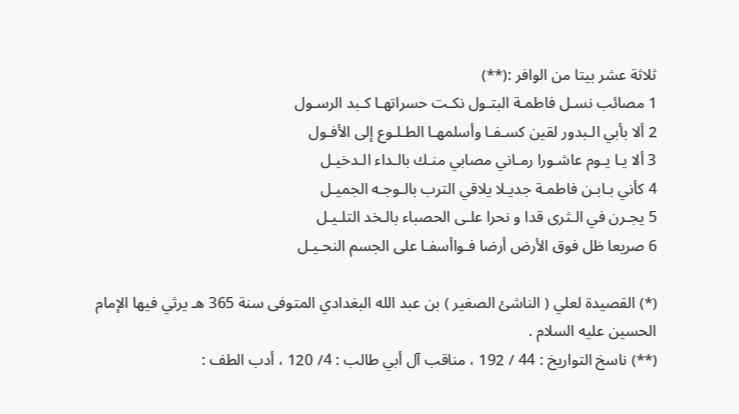ثلاثة عشر بيتا من الوافر :(**)
1 مصائب نسـل فاطمـة البتـول نكـت حسراتهـا كـبد الرسـول
2 ألا بأبي الـبدور لقين كسـفـا وأسلمهـا الطـلـوع إلى الأفـول
3 ألا يـا يـوم عاشـورا رمـاني مصابي منـك بالـداء الـدخيـل
4 كأني بـابـن فاطمـة جديـلا يلاقي الترب بالـوجـه الجميـل
5 يجـرن في الـثرى قدا و نحرا علـى الحصباء بالـخد التلـيـل
6 صريعا ظل فوق الأرض أرضا فـواأسفـا على الجسم النحـيـل

(*) القصيدة لعلي ( الناشئ الصغير ) بن عبد الله البغدادي المتوفى سنة 365 هـ يرثي فيها الإمام الحسين عليه السلام .
(**) ناسخ التواريخ : 44 / 192 ، مناقب آل أبي طالب : 4/ 120 ، أدب الطف :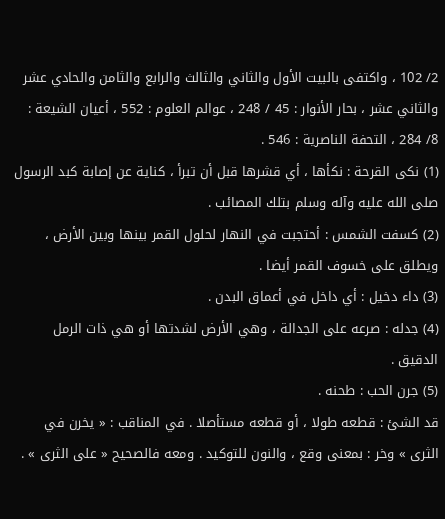2/ 102 ، واكتفى بالبيت الأول والثاني والثالث والرابع والثامن والحادي عشر والثاني عشر ، بحار الأنوار : 45 / 248 ، عوالم العلوم : 552 ، أعيان الشيعة : 8/ 284 ، التحفة الناصرية : 546 .
(1) نكى القرحة : نكأها ، أي قشرها قبل أن تبرأ ، كناية عن إصابة كبد الرسول صلى الله عليه وآله وسلم بتلك المصائب .
(2) كسفت الشمس : أحتجبت في النهار لحلول القمر بينها وبين الأرض ، ويطلق على خسوف القمر أيضا .
(3) داء دخيل : أي داخل في أعماق البدن .
(4) جدله : صرعه على الجدالة ، وهي الأرض لشدتها أو هي ذات الرمل الدقيق .
(5) جرن الحب : طحنه .
قد الشئ : قطعه طولا ، أو قطعه مستأصلا . في المناقب : « يخرن في الثرى » وخر : بمعنى وقع ، والنون للتوكيد . ومعه فالصحيح « على الثرى » .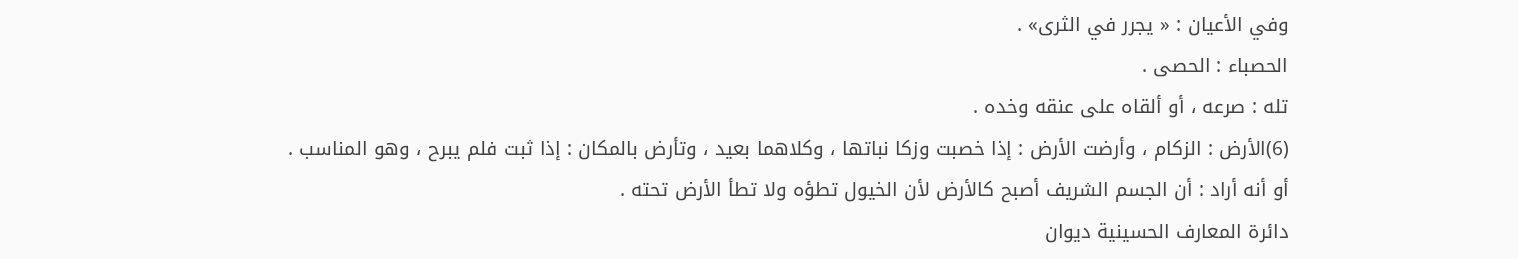وفي الأعيان : « يجرر في الثرى» .
الحصباء : الحصى .
تله : صرعه ، أو ألقاه على عنقه وخده .
(6)الأرض : الزكام ، وأرضت الأرض : إذا خصبت وزكا نباتها ، وكلاهما بعيد ، وتأرض بالمكان : إذا ثبت فلم يبرح ، وهو المناسب . أو أنه أراد : أن الجسم الشريف أصبح كالأرض لأن الخيول تطؤه ولا تطأ الأرض تحته .
دائرة المعارف الحسينية ديوان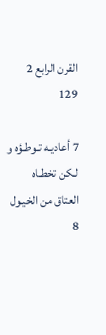القرن الرابع 2 129

7 أعاديـه تـوطـؤه و لـكن تخطـاه العتاق من الخيـول
8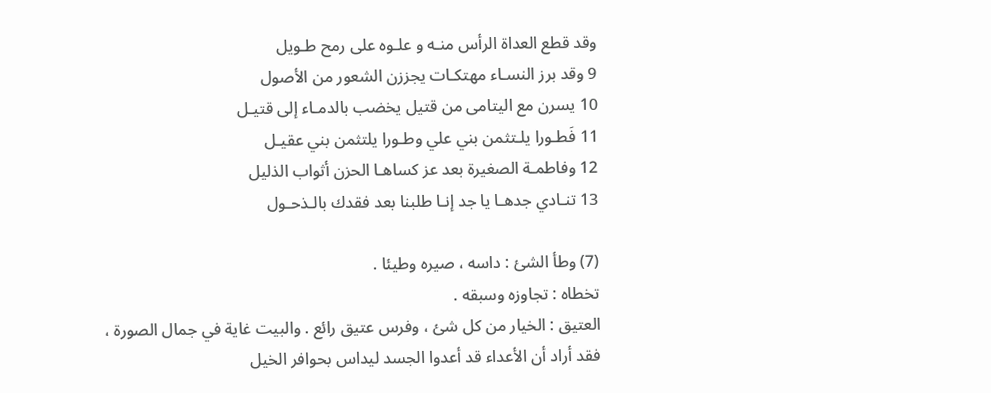وقد قطع العداة الرأس منـه و علـوه على رمح طـويل
9 وقد برز النسـاء مهتكـات يجززن الشعور من الأصول
10 يسرن مع اليتامى من قتيل يخضب بالدمـاء إلى قتيـل
11 فَطـورا يلـتثمن بني علي وطـورا يلتثمن بني عقيـل
12 وفاطمـة الصغيرة بعد عز كساهـا الحزن أثواب الذليل
13 تنـادي جدهـا يا جد إنـا طلبنا بعد فقدك بالـذحـول

(7) وطأ الشئ : داسه ، صيره وطيئا .
تخطاه : تجاوزه وسبقه .
العتيق : الخيار من كل شئ ، وفرس عتيق رائع . والبيت غاية في جمال الصورة ، فقد أراد أن الأعداء قد أعدوا الجسد ليداس بحوافر الخيل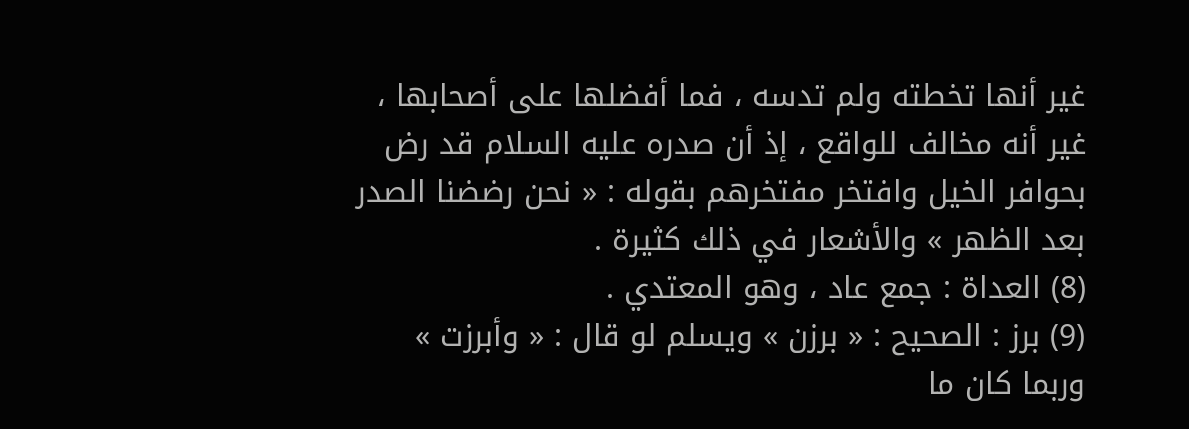غير أنها تخطته ولم تدسه ، فما أفضلها على أصحابها ، غير أنه مخالف للواقع ، إذ أن صدره عليه السلام قد رض بحوافر الخيل وافتخر مفتخرهم بقوله : « نحن رضضنا الصدر بعد الظهر » والأشعار في ذلك كثيرة .
(8) العداة : جمع عاد ، وهو المعتدي .
(9) برز : الصحيح : « برزن » ويسلم لو قال : « وأبرزت » وربما كان ما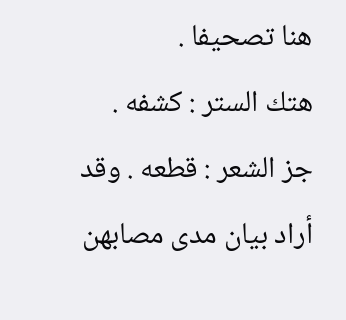هنا تصحيفا .
هتك الستر : كشفه .
جز الشعر : قطعه . وقد أراد بيان مدى مصابهن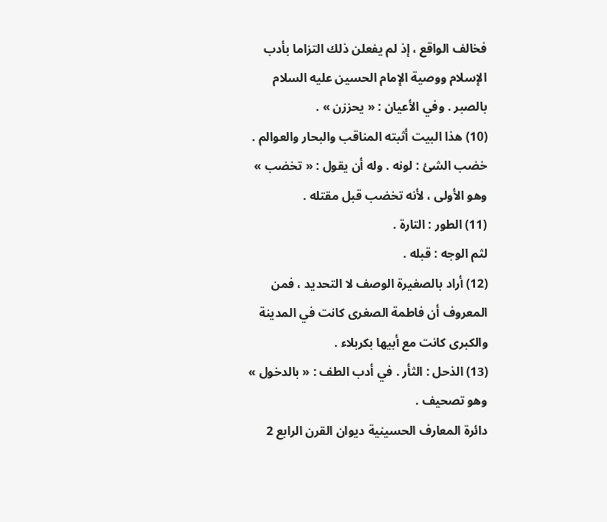فخالف الواقع ، إذ لم يفعلن ذلك التزاما بأدب الإسلام ووصية الإمام الحسين عليه السلام بالصبر . وفي الأعيان : « يحززن » .
(10) هذا البيت أثبته المناقب والبحار والعوالم . خضب الشئ : لونه . وله أن يقول : « تخضب » وهو الأولى ، لأنه تخضب قبل مقتله .
(11) الطور : التارة .
لثم الوجه : قبله .
(12) أراد بالصغيرة الوصف لا التحديد ، فمن المعروف أن فاطمة الصغرى كانت في المدينة والكبرى كانت مع أبيها بكربلاء .
(13) الذحل : الثأر . في أدب الطف : « بالدخول » وهو تصحيف .
دائرة المعارف الحسينية ديوان القرن الرابع 2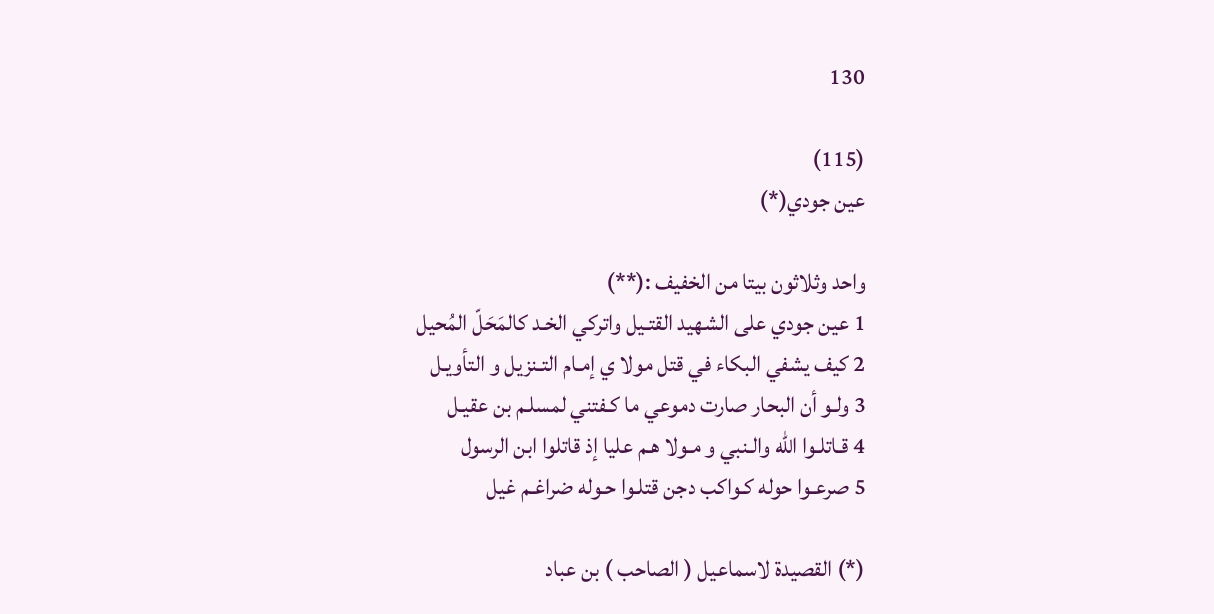130

(115)
عين جودي(*)

واحد وثلاثون بيتا من الخفيف :(**)
1 عين جودي على الشهيد القتـيل واتركي الخـد كالمَحَلّ المُحيل
2 كيف يشفي البكاء في قتل مولا ي إمـام التـنزيل و التأويـل
3 ولـو أن البحار صارت دموعي ما كـفتني لمسلـم بن عقيـل
4 قـاتلـوا الله والـنبي و مـولا هـم عليا إذ قاتلوا ابن الرسول
5 صرعـوا حوله كـواكب دجن قتلـوا حـوله ضراغـم غيل

(*) القصيدة لاسماعيل ( الصاحب ) بن عباد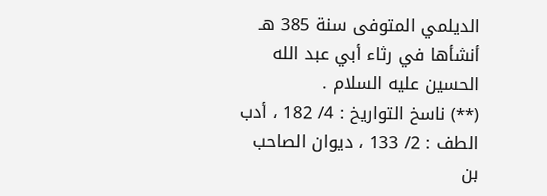الديلمي المتوفى سنة 385 هـ أنشأها في رثاء أبي عبد الله الحسين عليه السلام .
(**) ناسخ التواريخ : 4/ 182 ، أدب الطف : 2/ 133 ، ديوان الصاحب بن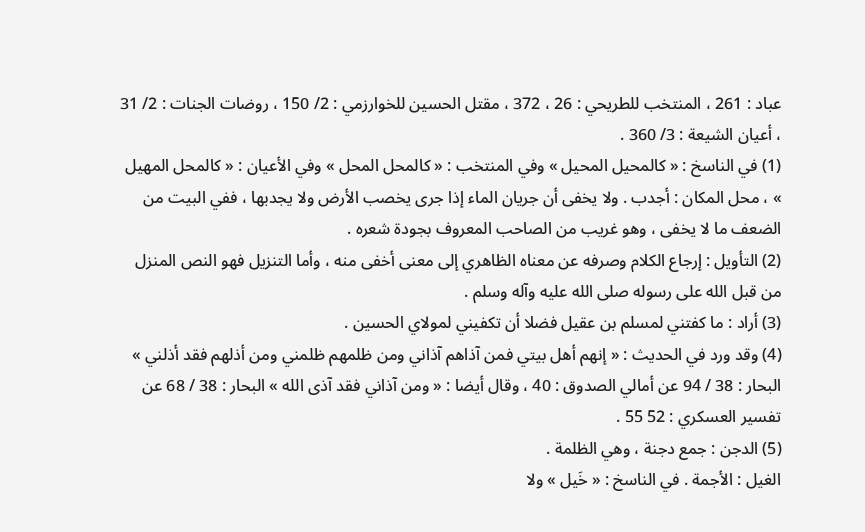عباد : 261 ، المنتخب للطريحي : 26 ، 372 ، مقتل الحسين للخوارزمي : 2/ 150 ، روضات الجنات : 2/ 31 ، أعيان الشيعة : 3/ 360 .
(1) في الناسخ : « كالمحيل المحيل » وفي المنتخب : « كالمحل المحل » وفي الأعيان : « كالمحل المهيل » ، محل المكان : أجدب . ولا يخفى أن جريان الماء إذا جرى يخصب الأرض ولا يجدبها ، ففي البيت من الضعف ما لا يخفى ، وهو غريب من الصاحب المعروف بجودة شعره .
(2) التأويل : إرجاع الكلام وصرفه عن معناه الظاهري إلى معنى أخفى منه ، وأما التنزيل فهو النص المنزل من قبل الله على رسوله صلى الله عليه وآله وسلم .
(3) أراد : ما كفتني لمسلم بن عقيل فضلا أن تكفيني لمولاي الحسين .
(4) وقد ورد في الحديث : « إنهم أهل بيتي فمن آذاهم آذاني ومن ظلمهم ظلمني ومن أذلهم فقد أذلني » البحار : 38 / 94 عن أمالي الصدوق : 40 ، وقال أيضا : « ومن آذاني فقد آذى الله » البحار : 38 / 68 عن تفسير العسكري : 52 55 .
(5) الدجن : جمع دجنة ، وهي الظلمة .
الغيل : الأجمة . في الناسخ : « خَيل » ولا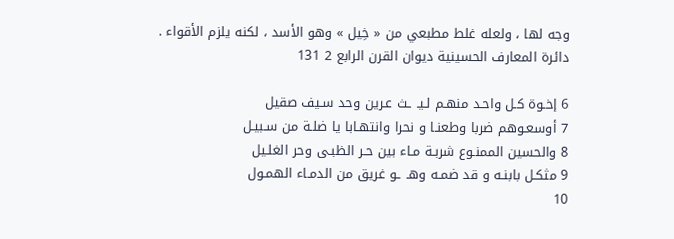وجه لها ، ولعله غلط مطبعي من « خِيل » وهو الأسد ، لكنه يلزم الأقواء .
دائرة المعارف الحسينية ديوان القرن الرابع 2 131

6 إخـوة كـل واحـد منهـم لـيـ ـث عـرين وحد سـيف صقيل
7 أوسعـوهم ضربا وطعنـا و نحرا وانتهـابا يا ضلـة من سـبيـل
8 والحسين الممنـوع شربـة مـاء بين حـر الظبـى وحر الغلـيل
9 مثكـل بابنـه و قد ضمـه وهـ ـو غريق من الدمـاء الهمـول
10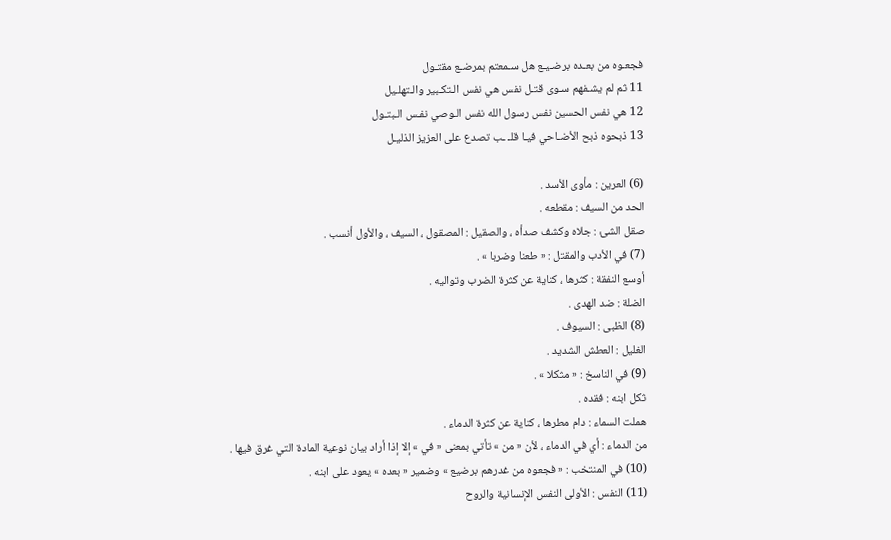فجعـوه من بعـده برضـيـع هل سـمعتم بمرضـع مقتـول
11 ثم لم يشـفهم سـوى قتـل نفس هي نفس الـتكـبير والـتهلـيل
12 هي نفس الحسين نفس رسول الله نفس الـوصي نفـس الـبتـول
13 ذبحوه ذبح الأضـاحي فيـا قلـ ـب تصدع على العزيز الذليـل

(6) العرين : مأوى الأسد .
الحد من السيف : مقطعه .
صقل الشئ : جلاه وكشف صدأه ، والصقيل : المصقول ، السيف ، والأول أنسب .
(7) في الأدب والمقتل : « طعنا وضربا » .
أوسع النفقة : كثرها ، كناية عن كثرة الضرب وتواليه .
الضلة : ضد الهدى .
(8) الظبى : السيوف .
الغليل : العطش الشديد .
(9) في الناسخ : « مثكلا » .
ثكل ابنه : فقده .
هملت السماء : دام مطرها ، كناية عن كثرة الدماء .
من الدماء : أي في الدماء ، لأن « من » تأتي بمعنى « في » إلا إذا أراد بيان نوعية المادة التي غرق فيها .
(10) في المنتخب : « فجعوه من غدرهم برضيع » وضمير « بعده » يعود على ابنه .
(11) النفس : الأولى النفس الإنسانية والروح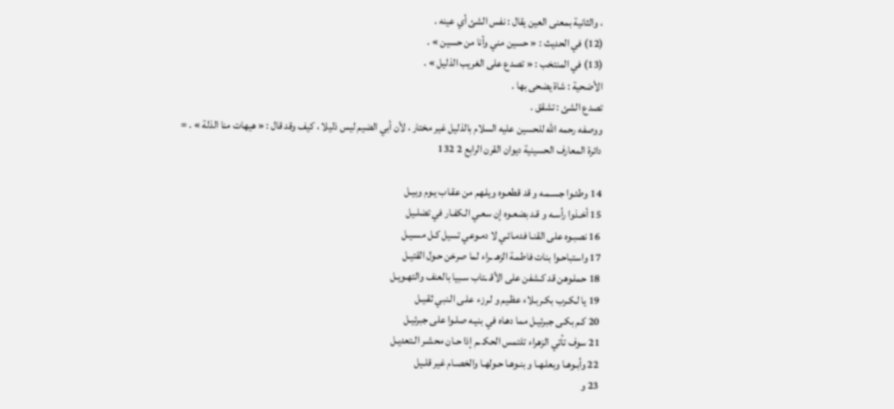، والثانية بمعنى العين يقال : نفس الشئ أي عينه .
(12) في الحديث : « حسين مني وأنا من حسين » .
(13) في المنتخب : « تصدع على الغريب الذليل » .
الأضحية : شاة يضحى بها .
تصدع الشئ : تشقق .
ووصفه رحمه الله للحسين عليه السلام بالذليل غير مختار ، لأن أبي الضيم ليس ذليلا ، كيف وقد قال : « هيهات منا الذلة » . =
دائرة المعارف الحسينية ديوان القرن الرابع 2 132

14 وطئـوا جسـمـه و قد قطعـوه ويلـهم من عقـاب يـوم وبيـل
15 أخـذوا رأسـه و قـد بضعـوه إن سعـي الـكفـار في تضلـيل
16 نصبـوه على القنـا فدمـائـي لا دمـوعي تسيل كـل مسـيـل
17 واستباحـوا بنات فاطمـة الزهـ ـراء لما صرخن حـول القتيـل
18 حملـوهن قد كـشفن على الأقـ ـتاب سـبيا بالعنف والتهـويـل
19 يا لـكـرب بكـربـلاء عظـيم و لـرزء علـى الـنبي ثقـيـل
20 كـم بكـى جبرئيـل مما دهـاه في بنيـه صلـوا على جبرئيـل
21 سوف تأتي الزهراء تلتمس الحكـ ـم إذا حـان محشـر الـتعديـل
22 وأبـوهـا وبعلـهـا و بنـوهـا حـولهـا والخصـام غير قلـيل
23 و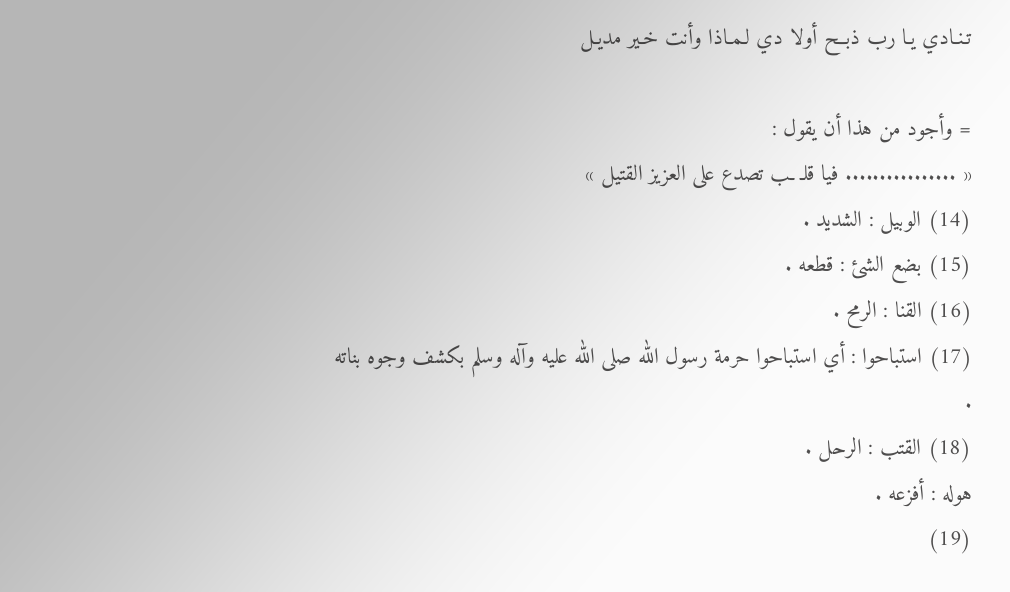تـنـادي يـا رب ذبــح أولا دي لـمـاذا وأنت خـير مديـل

= وأجود من هذا أن يقول :
« ................ فيا قلـ ـب تصدع على العزيز القتيل »
(14) الوبيل : الشديد .
(15) بضع الشئ : قطعه .
(16) القنا : الرمح .
(17) استباحوا : أي استباحوا حرمة رسول الله صلى الله عليه وآله وسلم بكشف وجوه بناته .
(18) القتب : الرحل .
هوله : أفزعه .
(19)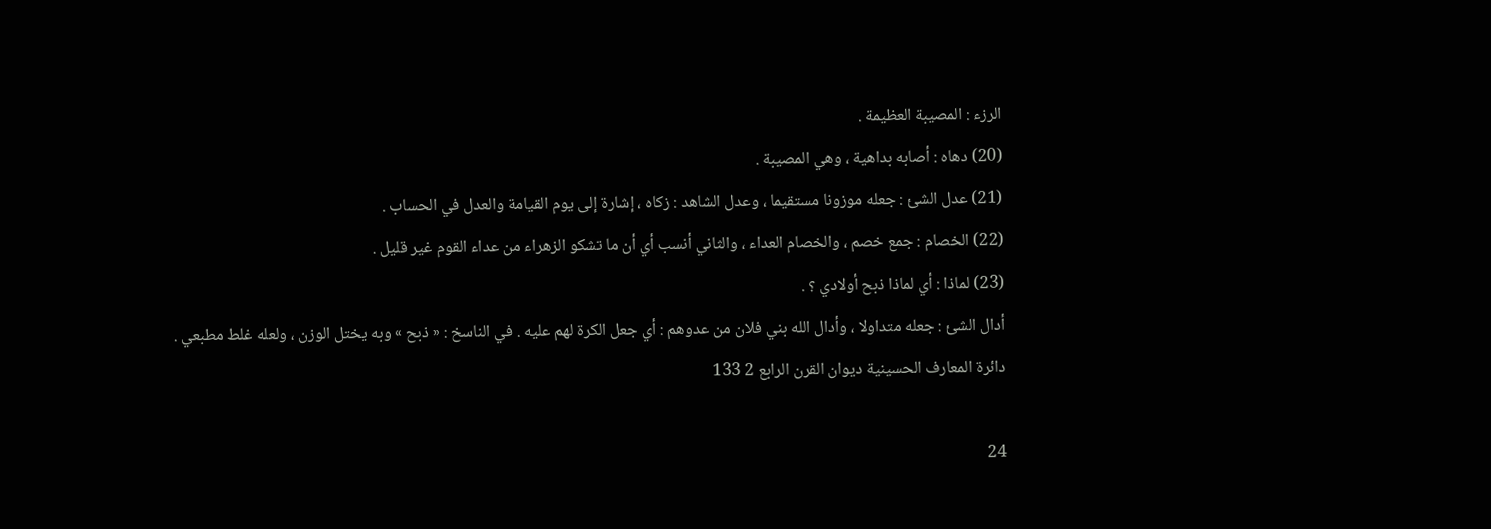الرزء : المصيبة العظيمة .
(20) دهاه : أصابه بداهية ، وهي المصيبة .
(21) عدل الشئ : جعله موزونا مستقيما ، وعدل الشاهد : زكاه ، إشارة إلى يوم القيامة والعدل في الحساب .
(22) الخصام : جمع خصم ، والخصام العداء ، والثاني أنسب أي أن ما تشكو الزهراء من عداء القوم غير قليل .
(23) لماذا : أي لماذا ذبح أولادي ؟ .
أدال الشئ : جعله متداولا ، وأدال الله بني فلان من عدوهم : أي جعل الكرة لهم عليه . في الناسخ : « ذبح » وبه يختل الوزن ، ولعله غلط مطبعي .
دائرة المعارف الحسينية ديوان القرن الرابع 2 133

24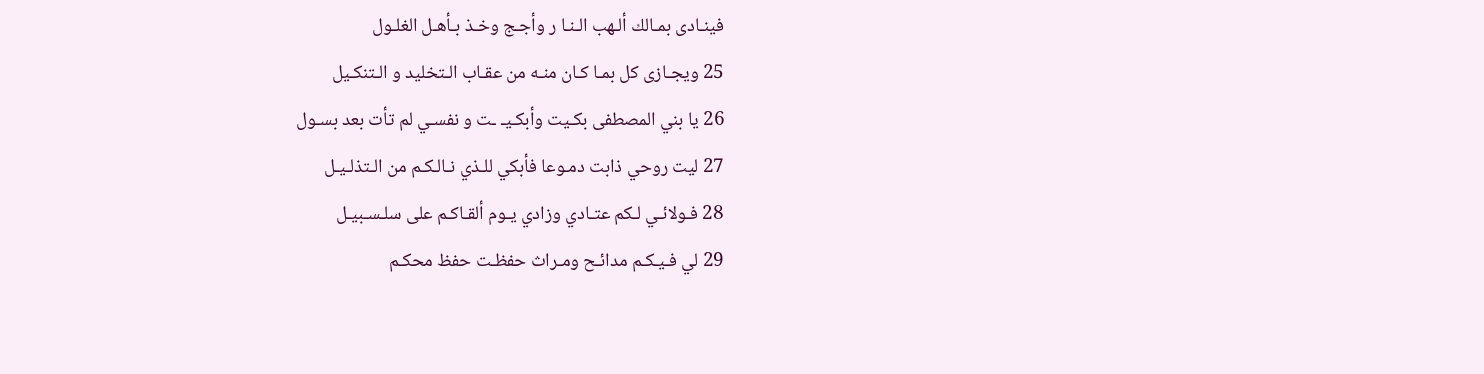فينـادى بمـالك ألـهب الـنـا ر وأجـج وخـذ بـأهـل الغلـول
25 ويجـازى كل بمـا كـان منـه من عقـاب الـتخليد و الـتنكـيل
26 يا بني المصطفى بكـيت وأبكـيـ ـت و نفسـي لم تأت بعد بسـول
27 ليت روحي ذابت دمـوعا فأبكي للـذي نـالـكـم من الـتذلـيـل
28 فـولائـي لـكم عتـادي وزادي يـوم ألقـاكـم على سلـسـبيـل
29 لي فـيـكـم مدائـح ومـراث حفظـت حفظ محكـم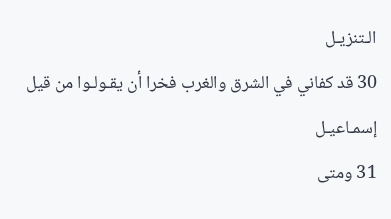الـتنزيـل
30 قد كفاني في الشرق والغرب فخرا أن يقـولـوا من قيل إسمـاعيـل
31 ومتى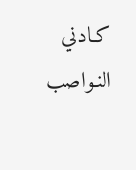كـادني النـواصب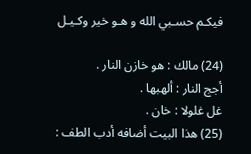فيكـم حسـبي الله و هـو خير وكـيـل

(24) مالك : هو خازن النار .
أجج النار : ألهبها .
غل غلولا : خان .
(25) هذا البيت أضافه أدب الطف :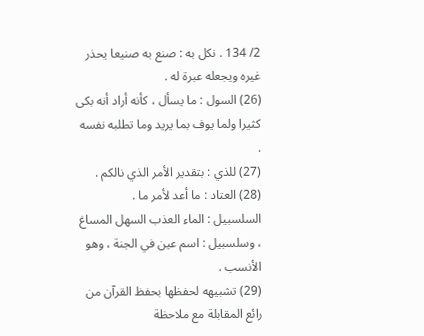2/ 134 . نكل به : صنع به صنيعا يحذر غيره ويجعله عبرة له .
(26) السول : ما يسأل ، كأنه أراد أنه بكى كثيرا ولما يوف بما يريد وما تطلبه نفسه .
(27) للذي : بتقدير الأمر الذي نالكم .
(28) العتاد : ما أعد لأمر ما .
السلسبيل : الماء العذب السهل المساغ ، وسلسبيل : اسم عين في الجنة ، وهو الأنسب .
(29) تشبيهه لحفظها بحفظ القرآن من رائع المقابلة مع ملاحظة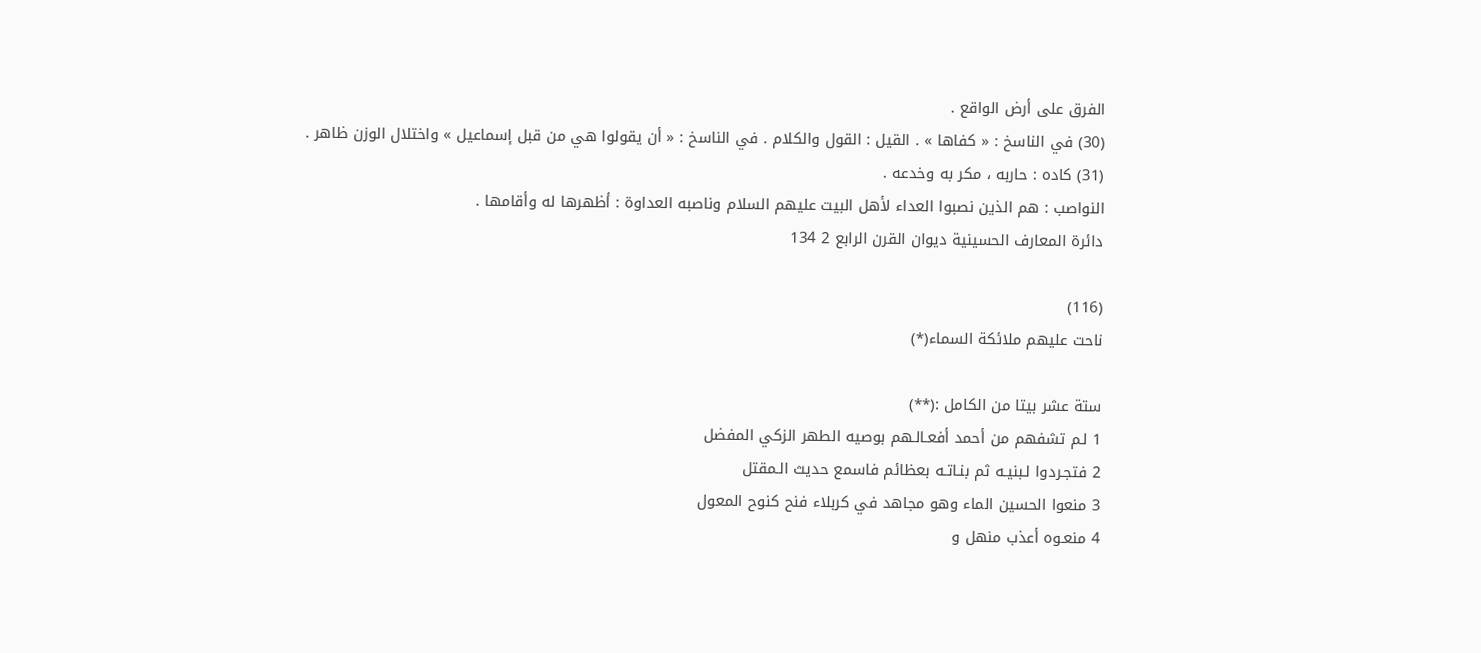الفرق على أرض الواقع .
(30) في الناسخ : « كفاها » . القيل : القول والكلام . في الناسخ : « أن يقولوا هي من قبل إسماعيل » واختلال الوزن ظاهر .
(31) كاده : حاربه ، مكر به وخدعه .
النواصب : هم الذين نصبوا العداء لأهل البيت عليهم السلام وناصبه العداوة : أظهرها له وأقامها .
دائرة المعارف الحسينية ديوان القرن الرابع 2 134

(116)
ناحت عليهم ملائكة السماء(*)

ستة عشر بيتا من الكامل :(**)
1 لـم تشفهم من أحمد أفعـالـهم بوصيه الطهر الزكي المفضل
2 فتجـردوا لـبنيـه ثم بنـاتـه بعظائم فاسمع حديث الـمقتل
3 منعوا الحسين الماء وهو مجاهد في كربلاء فنح كنوح المعول
4 منعـوه أعذب منهل و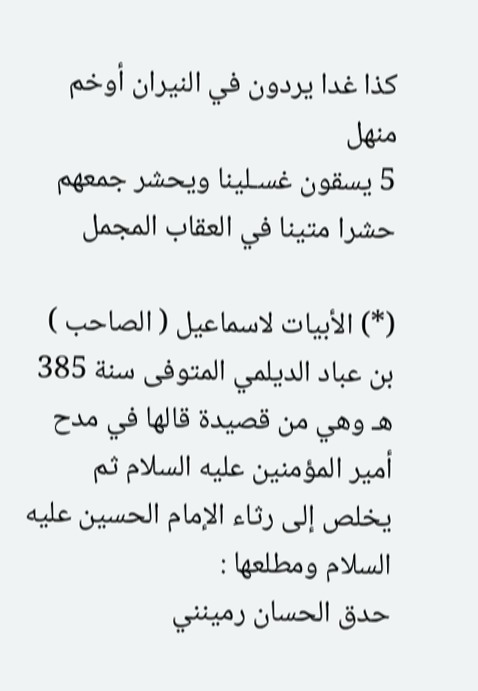كذا غدا يردون في النيران أوخم منهل
5 يسقون غسـلينا ويحشر جمعهم حشرا متينا في العقاب المجمل

(*) الأبيات لاسماعيل ( الصاحب ) بن عباد الديلمي المتوفى سنة 385 هـ وهي من قصيدة قالها في مدح أمير المؤمنين عليه السلام ثم يخلص إلى رثاء الإمام الحسين عليه السلام ومطلعها :
حدق الحسان رمينني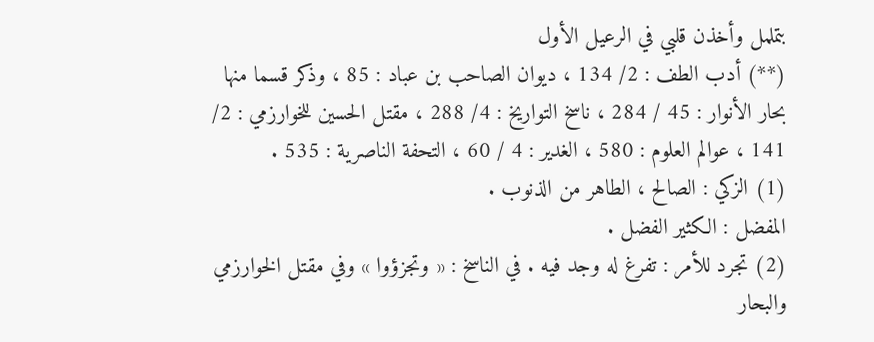بتململ وأخذن قلبي في الرعيل الأول
(**) أدب الطف : 2/ 134 ، ديوان الصاحب بن عباد : 85 ، وذكر قسما منها بحار الأنوار : 45 / 284 ، ناسخ التواريخ : 4/ 288 ، مقتل الحسين للخوارزمي : 2/ 141 ، عوالم العلوم : 580 ، الغدير : 4 / 60 ، التحفة الناصرية : 535 .
(1) الزكي : الصالح ، الطاهر من الذنوب .
المفضل : الكثير الفضل .
(2) تجرد للأمر : تفرغ له وجد فيه . في الناسخ : « وتجزؤوا » وفي مقتل الخوارزمي والبحار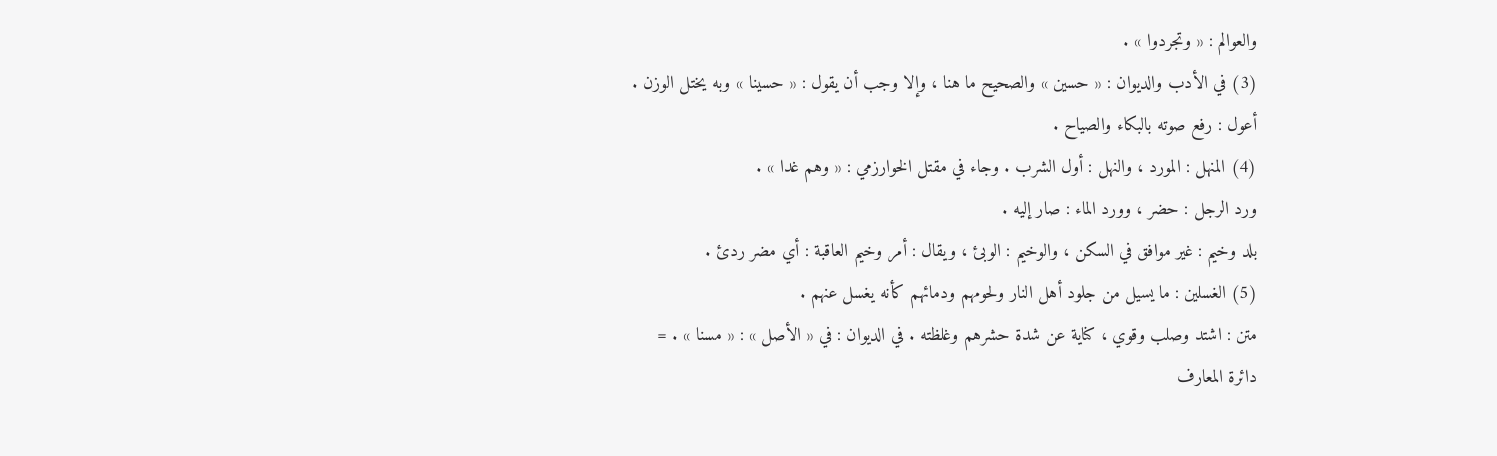والعوالم : « وتجردوا » .
(3) في الأدب والديوان : « حسين » والصحيح ما هنا ، وإلا وجب أن يقول : « حسينا » وبه يختل الوزن .
أعول : رفع صوته بالبكاء والصياح .
(4) المنهل : المورد ، والنهل : أول الشرب . وجاء في مقتل الخوارزمي : « وهم غدا » .
ورد الرجل : حضر ، وورد الماء : صار إليه .
بلد وخيم : غير موافق في السكن ، والوخيم : الوبئ ، ويقال : أمر وخيم العاقبة : أي مضر ردئ .
(5) الغسلين : ما يسيل من جلود أهل النار ولحومهم ودمائهم كأنه يغسل عنهم .
متن : اشتد وصلب وقوي ، كناية عن شدة حشرهم وغلظته . في الديوان : في « الأصل » : « مسنا » . =
دائرة المعارف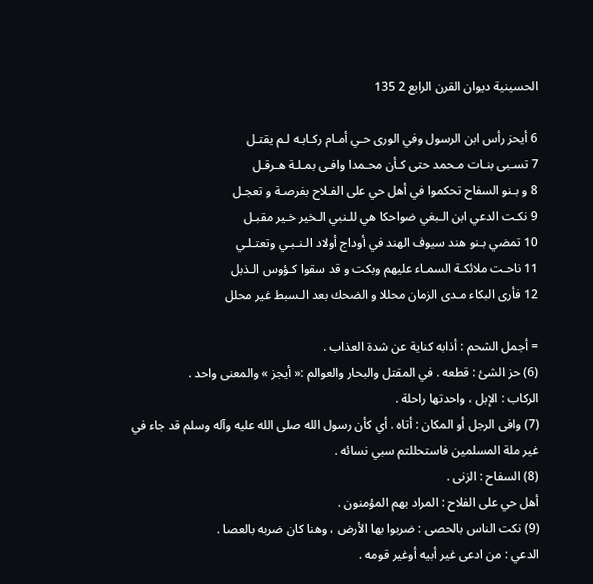الحسينية ديوان القرن الرابع 2 135

6 أيحز رأس ابن الرسول وفي الورى حـي أمـام ركـابـه لـم يقتـل
7 تسـبى بنـات مـحمد حتى كـأن محـمدا وافـى بمـلـة هـرقـل
8 و بـنو السفاح تحكموا في أهل حي على الفـلاح بفرصـة و تعجـل
9 نكـت الدعي ابن الـبغي ضواحكا هي للـنبي الـخير خـير مقبـل
10 تمضي بـنو هند سيوف الهند في أوداج أولاد الـنـبـي وتعتـلـي
11 ناحـت ملائكـة السمـاء عليهم وبكت و قد سقوا كـؤوس الـذبل
12 فأرى البكاء مـدى الزمان محللا و الضحك بعد الـسبط غير محلل

= أجمل الشحم : أذابه كناية عن شدة العذاب .
(6) حز الشئ : قطعه . في المقتل والبحار والعوالم :« أيجز » والمعنى واحد .
الركاب : الإبل ، واحدتها راحلة .
(7) وافى الرجل أو المكان : أتاه . أي كأن رسول الله صلى الله عليه وآله وسلم قد جاء في غير ملة المسلمين فاستحللتم سبي نسائه .
(8) السفاح : الزنى .
أهل حي على الفلاح : المراد بهم المؤمنون .
(9) نكت الناس بالحصى : ضربوا بها الأرض ، وهنا كان ضربه بالعصا .
الدعي : من ادعى غير أبيه أوغير قومه .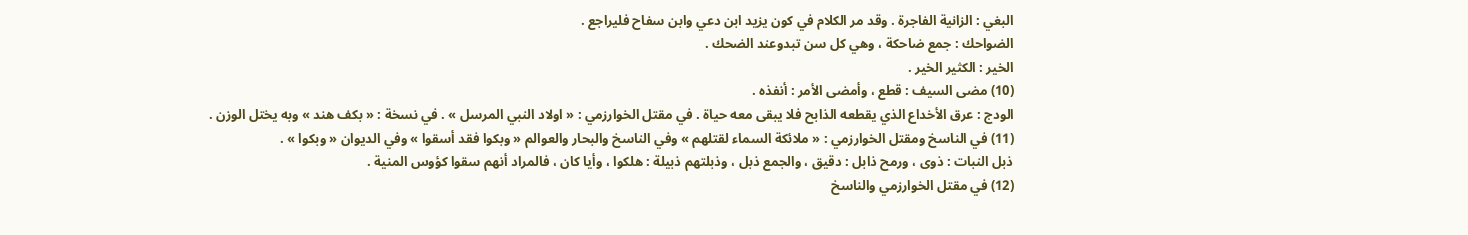البغي : الزانية الفاجرة . وقد مر الكلام في كون يزيد ابن دعي وابن سفاح فليراجع .
الضواحك : جمع ضاحكة ، وهي كل سن تبدوعند الضحك .
الخير : الكثير الخير .
(10) مضى السيف : قطع ، وأمضى الأمر : أنفذه .
الودج : عرق الأخداع الذي يقطعه الذابح فلا يبقى معه حياة . في مقتل الخوارزمي : « اولاد النبي المرسل » . في نسخة : « بكف هند » وبه يختل الوزن .
(11) في الناسخ ومقتل الخوارزمي : « ملائكة السماء لقتلهم » وفي الناسخ والبحار والعوالم « وبكوا فقد أسقوا » وفي الديوان « وبكوا » .
ذبل النبات : ذوى ، ورمح ذابل : دقيق ، والجمع ذبل ، وذبلتهم ذبيلة : هلكوا ، وأيا كان ، فالمراد أنهم سقوا كؤوس المنية .
(12) في مقتل الخوارزمي والناسخ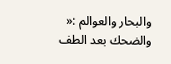والبحار والعوالم :« والضحك بعد الطف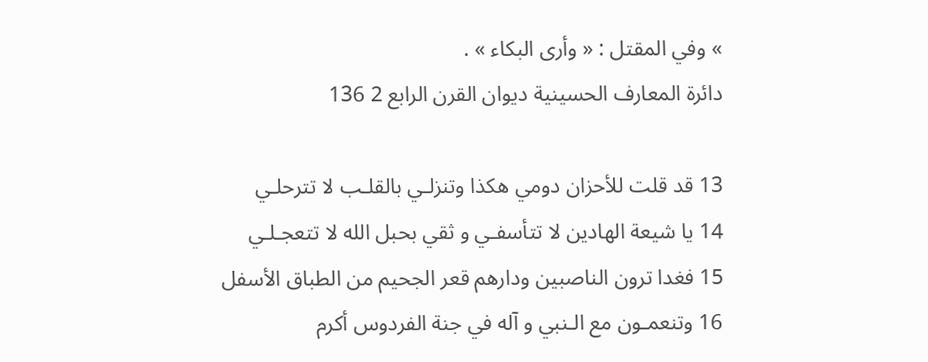» وفي المقتل : « وأرى البكاء » .
دائرة المعارف الحسينية ديوان القرن الرابع 2 136

13 قد قلت للأحزان دومي هكذا وتنزلـي بالقلـب لا تترحلـي
14 يا شيعة الهادين لا تتأسفـي و ثقي بحبل الله لا تتعجـلـي
15 فغدا ترون الناصبين ودارهم قعر الجحيم من الطباق الأسفل
16 وتنعمـون مع الـنبي و آله في جنة الفردوس أكرم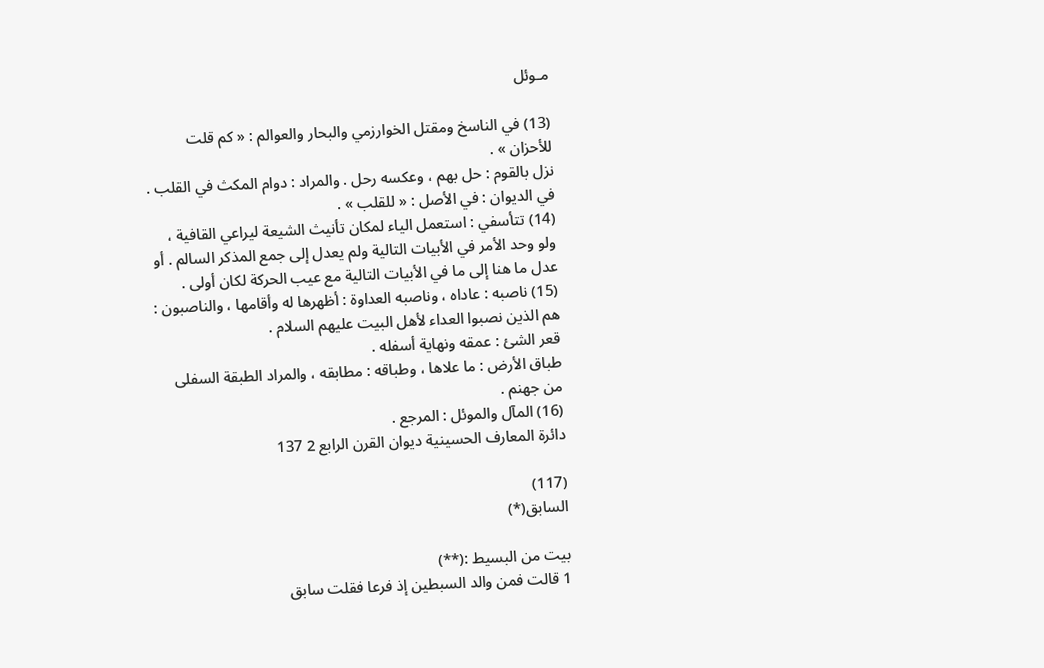مـوئل

(13) في الناسخ ومقتل الخوارزمي والبحار والعوالم : « كم قلت للأحزان » .
نزل بالقوم : حل بهم ، وعكسه رحل . والمراد : دوام المكث في القلب . في الديوان : في الأصل : « للقلب » .
(14) تتأسفي : استعمل الياء لمكان تأنيث الشيعة ليراعي القافية ، ولو وحد الأمر في الأبيات التالية ولم يعدل إلى جمع المذكر السالم . أو عدل ما هنا إلى ما في الأبيات التالية مع عيب الحركة لكان أولى .
(15) ناصبه : عاداه ، وناصبه العداوة : أظهرها له وأقامها ، والناصبون : هم الذين نصبوا العداء لأهل البيت عليهم السلام .
قعر الشئ : عمقه ونهاية أسفله .
طباق الأرض : ما علاها ، وطباقه : مطابقه ، والمراد الطبقة السفلى من جهنم .
(16) المآل والموئل : المرجع .
دائرة المعارف الحسينية ديوان القرن الرابع 2 137

(117)
السابق(*)

بيت من البسيط :(**)
1 قالت فمن والد السبطين إذ فرعا فقلت سابق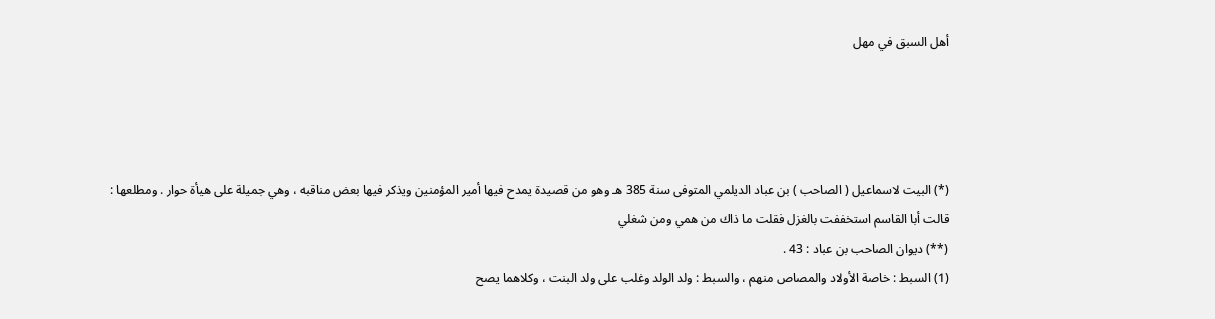أهل السبق في مهل




(*) البيت لاسماعيل ( الصاحب ) بن عباد الديلمي المتوفى سنة 385 هـ وهو من قصيدة يمدح فيها أمير المؤمنين ويذكر فيها بعض مناقبه ، وهي جميلة على هيأة حوار . ومطلعها :
قالت أبا القاسم استخففت بالغزل فقلت ما ذاك من همي ومن شغلي
(**) ديوان الصاحب بن عباد : 43 .
(1) السبط : خاصة الأولاد والمصاص منهم ، والسبط : ولد الولد وغلب على ولد البنت ، وكلاهما يصح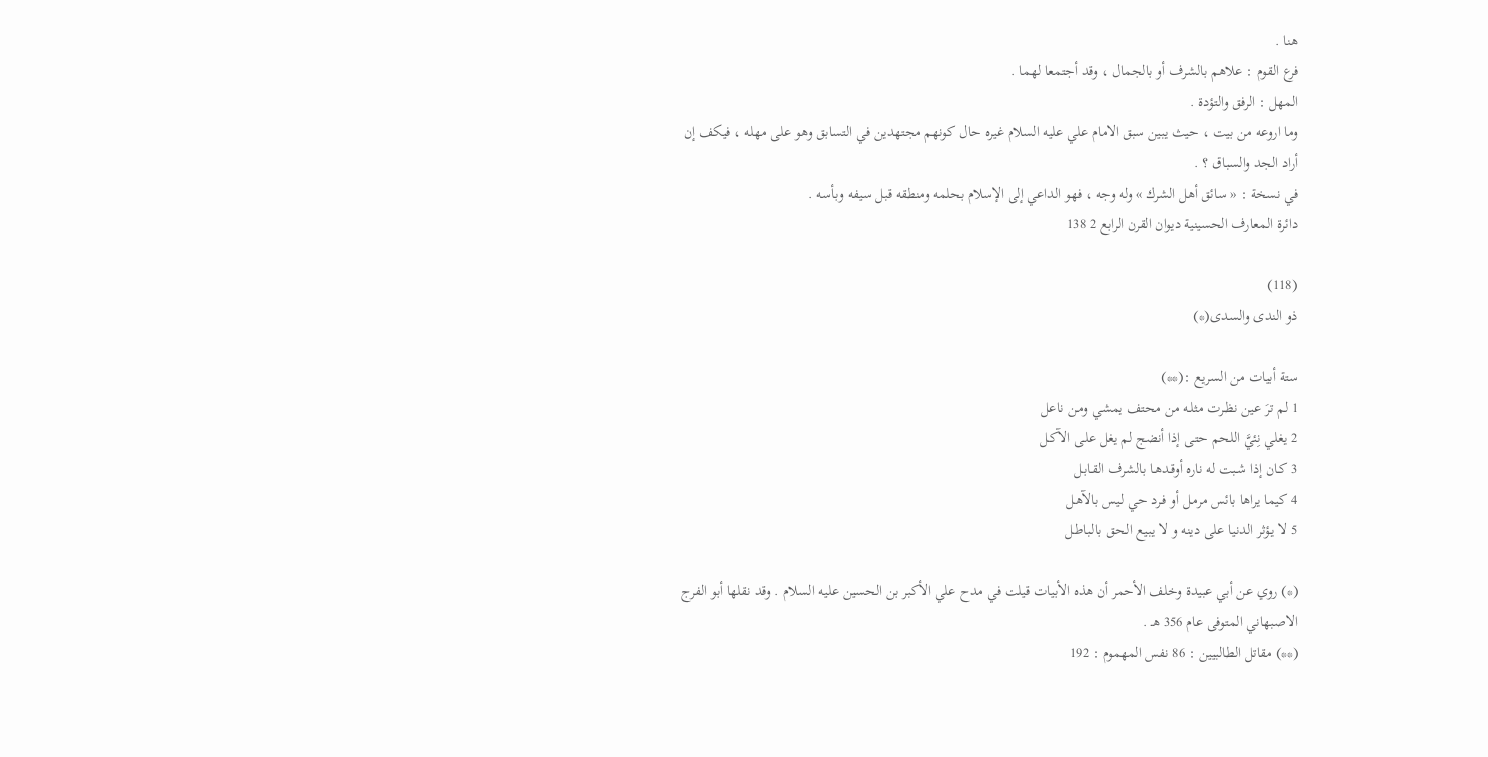هنا .
فرع القوم : علاهم بالشرف أو بالجمال ، وقد أجتمعا لهما .
المهل : الرفق والتؤدة .
وما اروعه من بيت ، حيث يبين سبق الامام علي عليه السلام غيره حال كونهم مجتهدين في التسابق وهو على مهله ، فيكف إن أراد الجد والسباق ؟ .
في نسخة : « سائق أهل الشرك » وله وجه ، فهو الداعي إلى الإسلام بحلمه ومنطقه قبل سيفه وبأسه .
دائرة المعارف الحسينية ديوان القرن الرابع 2 138

(118)
ذو الندى والسدى(*)

ستة أبيات من السريع :(**)
1 لم ترَ عين نظـرت مثلـه من محتف يمشي ومـن ناعل
2 يغلي نِئيَّ اللحم حتـى إذا أنضج لم يغل علـى الآكـل
3 كـان إذا شـبت له ناره أوقـدهـا بالشرف القـابـل
4 كيما يراها بائس مرمـل أو فـرد حي لـيس بالآهـل
5 لا يـؤثر الدنيا على دينه و لا يبيع الـحق بالـباطـل

(*) روي عن أبي عبيدة وخلف الأحمر أن هذه الأبيات قيلت في مدح علي الأكبر بن الحسين عليه السلام . وقد نقلها أبو الفرج الاصبهاني المتوفى عام 356 هـ .
(**) مقاتل الطالبيين : 86 نفس المهموم : 192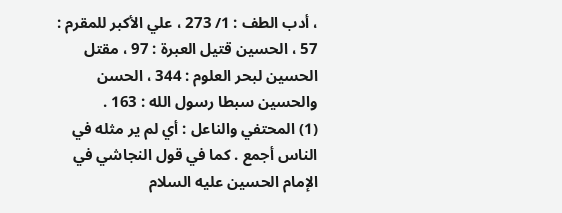، أدب الطف : 1/ 273 ، علي الأكبر للمقرم : 57 ، الحسين قتيل العبرة : 97 ، مقتل الحسين لبحر العلوم : 344 ، الحسن والحسين سبطا رسول الله : 163 .
(1) المحتفي والناعل : أي لم ير مثله في الناس أجمع . كما في قول النجاشي في الإمام الحسين عليه السلام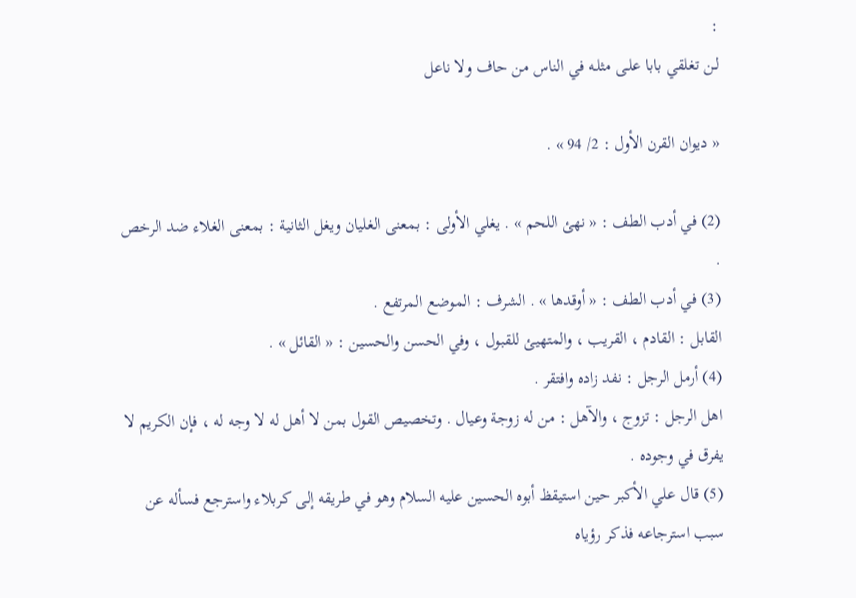:
لـن تغلقي بابا علـى مثلـه في الناس من حاف ولا ناعل

« ديوان القرن الأول : 2/ 94 » .

(2) في أدب الطف : « نهئ اللحم » . يغلي الأولى : بمعنى الغليان ويغل الثانية : بمعنى الغلاء ضد الرخص .
(3) في أدب الطف : « أوقدها » . الشرف : الموضع المرتفع .
القابل : القادم ، القريب ، والمتهيئ للقبول ، وفي الحسن والحسين : « القائل » .
(4) أرمل الرجل : نفد زاده وافتقر .
اهل الرجل : تزوج ، والآهل : من له زوجة وعيال . وتخصيص القول بمن لا أهل له لا وجه له ، فإن الكريم لا يفرق في وجوده .
(5) قال علي الأكبر حين استيقظ أبوه الحسين عليه السلام وهو في طريقه إلى كربلاء واسترجع فسأله عن سبب استرجاعه فذكر رؤياه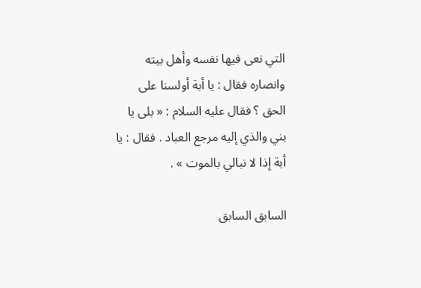التي نعى فيها نفسه وأهل بيته وانصاره فقال : يا أبة أولسنا على الحق ؟ فقال عليه السلام : « بلى يا بني والذي إليه مرجع العباد . فقال : يا أبة إذا لا نبالي بالموت » .

السابق السابق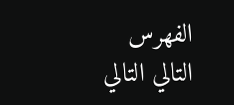الفهرس التالي التالي